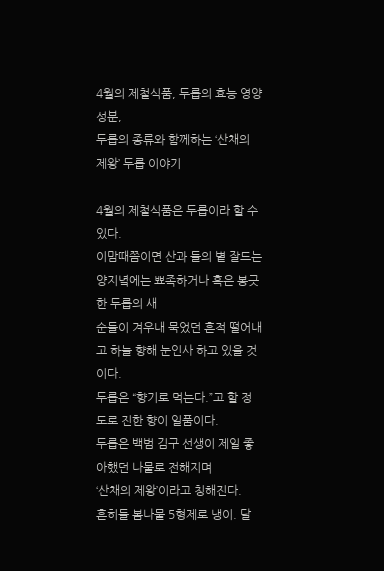4월의 제철식품, 두릅의 효능 영양성분,
두릅의 종류와 함께하는 ‘산채의 제왕’ 두릅 이야기

4월의 제철식품은 두릅이라 할 수 있다.
이맘때쯤이면 산과 들의 볕 잘드는 양지녘에는 뾰족하거나 혹은 봉긋한 두릅의 새
순들이 겨우내 묵었던 흔적 떨어내고 하늘 향해 눈인사 하고 있을 것 이다.
두릅은 “향기로 먹는다.”고 할 정도로 진한 향이 일품이다.
두릅은 백범 김구 선생이 제일 좋아했던 나물로 전해지며
‘산채의 제왕’이라고 칭해진다.
흔히들 봄나물 5형제로 냉이. 달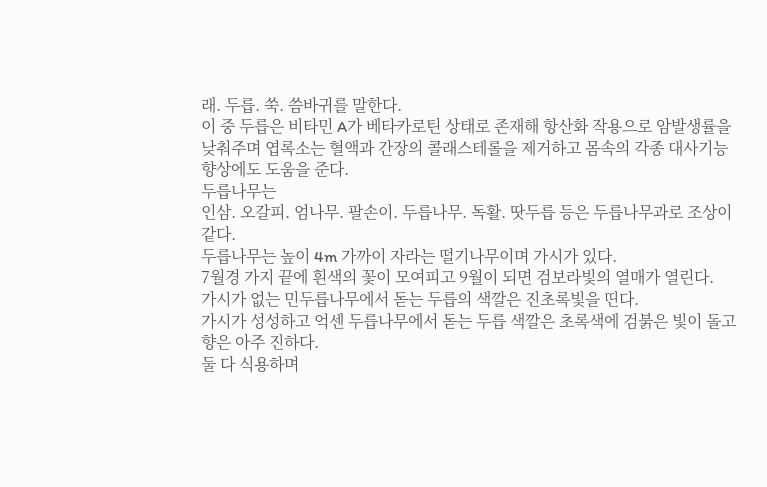래. 두릅. 쑥. 씀바귀를 말한다.
이 중 두릅은 비타민 A가 베타카로틴 상태로 존재해 항산화 작용으로 암발생률을
낮춰주며 엽록소는 혈액과 간장의 콜래스테롤을 제거하고 몸속의 각종 대사기능
향상에도 도움을 준다.
두릅나무는
인삼. 오갈피. 엄나무. 팔손이. 두릅나무. 독활. 땃두릅 등은 두릅나무과로 조상이
같다.
두릅나무는 높이 4m 가까이 자라는 떨기나무이며 가시가 있다.
7월경 가지 끝에 흰색의 꽃이 모여피고 9월이 되면 검보라빛의 열매가 열린다.
가시가 없는 민두릅나무에서 돋는 두릅의 색깔은 진초록빛을 띤다.
가시가 성성하고 억센 두릅나무에서 돋는 두릅 색깔은 초록색에 검붉은 빛이 돌고
향은 아주 진하다.
둘 다 식용하며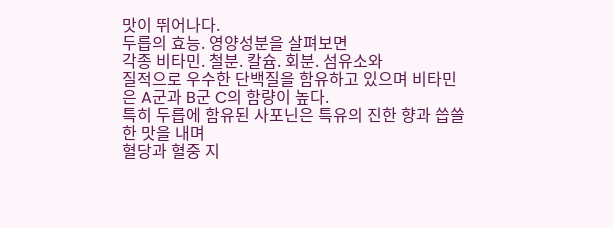맛이 뛰어나다.
두릅의 효능. 영양성분을 살펴보면
각종 비타민. 철분. 칼슘. 회분. 섬유소와
질적으로 우수한 단백질을 함유하고 있으며 비타민은 A군과 B군 C의 함량이 높다.
특히 두릅에 함유된 사포닌은 특유의 진한 향과 씁쓸한 맛을 내며
혈당과 혈중 지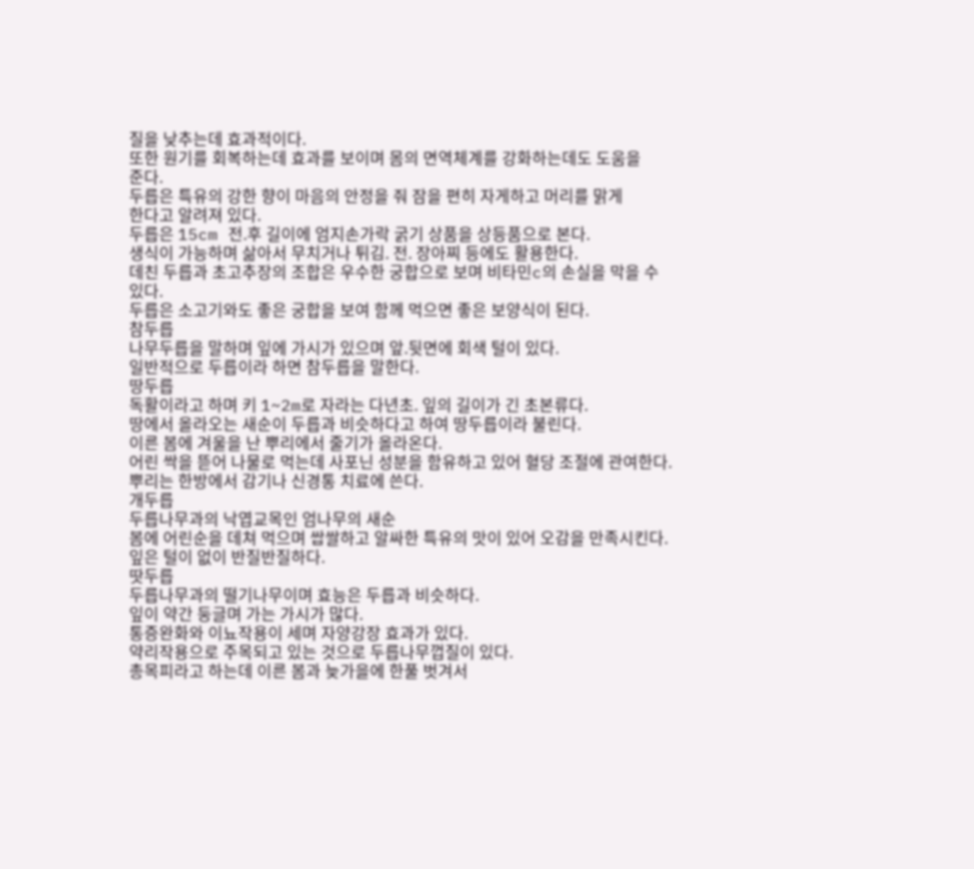질을 낮추는데 효과적이다.
또한 원기를 회복하는데 효과를 보이며 몸의 면역체계를 강화하는데도 도움을
준다.
두릅은 특유의 강한 향이 마음의 안정을 줘 잠을 편히 자게하고 머리를 맑게
한다고 알려져 있다.
두릅은 15cm 전.후 길이에 엄지손가락 굵기 상품을 상등품으로 본다.
생식이 가능하며 삶아서 무치거나 튀김. 전. 장아찌 등에도 활용한다.
데친 두릅과 초고추장의 조합은 우수한 궁합으로 보며 비타민c의 손실을 막을 수
있다.
두릅은 소고기와도 좋은 궁합을 보여 함께 먹으면 좋은 보양식이 된다.
참두릅
나무두릅을 말하며 잎에 가시가 있으며 앞.뒷면에 회색 털이 있다.
일반적으로 두릅이라 하면 참두릅을 말한다.
땅두릅
독활이라고 하며 키 1~2m로 자라는 다년초. 잎의 길이가 긴 초본류다.
땅에서 올라오는 새순이 두릅과 비슷하다고 하여 땅두릅이라 불린다.
이른 봄에 겨울을 난 뿌리에서 줄기가 올라온다.
어린 싹을 뜯어 나물로 먹는데 사포닌 성분을 함유하고 있어 혈당 조절에 관여한다.
뿌리는 한방에서 감기나 신경통 치료에 쓴다.
개두릅
두릅나무과의 낙엽교목인 엄나무의 새순
봄에 어린순을 데쳐 먹으며 쌉쌀하고 알싸한 특유의 맛이 있어 오감을 만족시킨다.
잎은 털이 없이 반질반질하다.
땃두릅
두릅나무과의 떨기나무이며 효능은 두릅과 비슷하다.
잎이 약간 둥글며 가는 가시가 많다.
통증완화와 이뇨작용이 세며 자양강장 효과가 있다.
약리작용으로 주목되고 있는 것으로 두릅나무껍질이 있다.
총목피라고 하는데 이른 봄과 늦가을에 한풀 벗겨서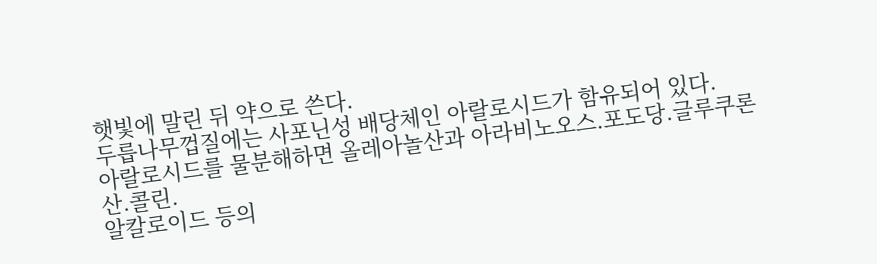햇빛에 말린 뒤 약으로 쓴다.
두릅나무껍질에는 사포닌성 배당체인 아랄로시드가 함유되어 있다.
아랄로시드를 물분해하면 올레아놀산과 아라비노오스.포도당.글루쿠론산.콜린.
알칼로이드 등의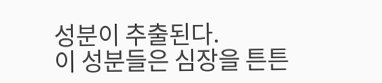성분이 추출된다.
이 성분들은 심장을 튼튼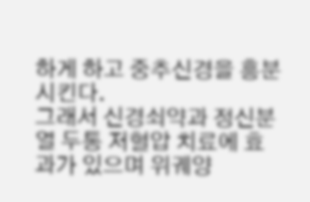하게 하고 중추신경을 흥분시킨다.
그래서 신경쇠약과 정신분열 두통 저혈압 치료에 효과가 있으며 위궤양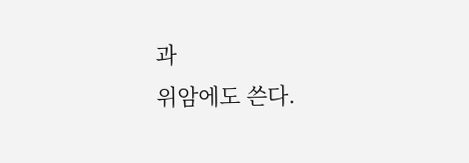과
위암에도 쓴다.